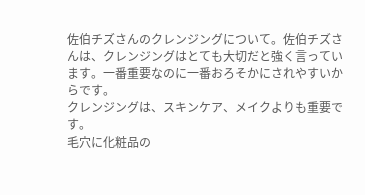佐伯チズさんのクレンジングについて。佐伯チズさんは、クレンジングはとても大切だと強く言っています。一番重要なのに一番おろそかにされやすいからです。
クレンジングは、スキンケア、メイクよりも重要です。
毛穴に化粧品の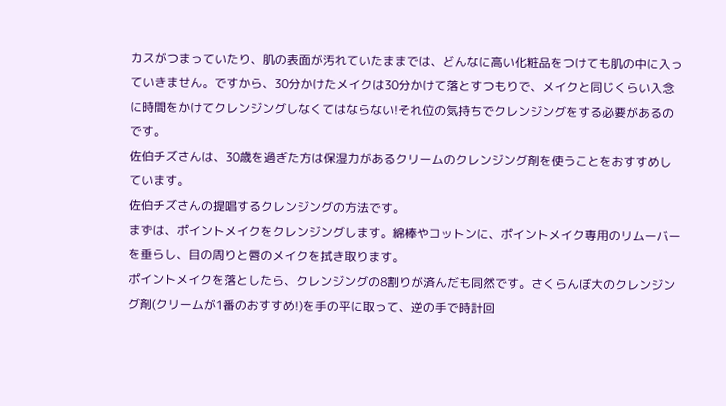カスがつまっていたり、肌の表面が汚れていたままでは、どんなに高い化粧品をつけても肌の中に入っていきません。ですから、30分かけたメイクは30分かけて落とすつもりで、メイクと同じくらい入念に時間をかけてクレンジングしなくてはならない!それ位の気持ちでクレンジングをする必要があるのです。
佐伯チズさんは、30歳を過ぎた方は保湿力があるクリームのクレンジング剤を使うことをおすすめしています。
佐伯チズさんの提唱するクレンジングの方法です。
まずは、ポイントメイクをクレンジングします。綿棒やコットンに、ポイントメイク専用のリムーバーを垂らし、目の周りと唇のメイクを拭き取ります。
ポイントメイクを落としたら、クレンジングの8割りが済んだも同然です。さくらんぼ大のクレンジング剤(クリームが1番のおすすめ!)を手の平に取って、逆の手で時計回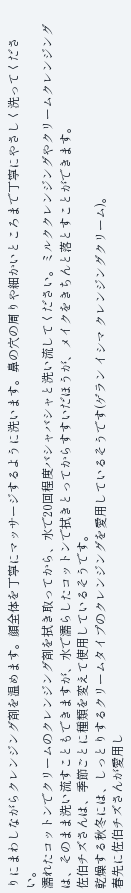りにまわしながらクレンジング剤を温めます。顔全体を丁寧にマッサージするように洗います。鼻の穴の周りや細かいところまで丁寧にやさしく洗ってください。
濡れたコットンでクリームのクレンジング剤を拭き取ってから、水で20回程度バシャバシャと洗い流してください。ミルククレンジングやクリームクレンジングは、そのまま洗い流すこともできますが、水で濡らしたコットンで拭きとってからすすいだほうが、メイクをきちんと落とすことができます。
佐伯チズさんは、季節ごとに種類を変えて使用しているそうです。
乾燥する秋冬には、しっとりするクリームタイプのクレンジングを愛用しているそうです(ゲラン イシマ クレンジングクリーム)。
春先に佐伯チズさんが愛用し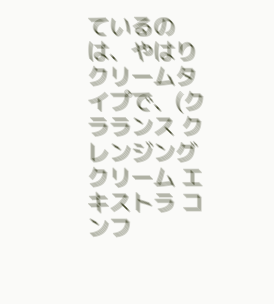ているのは、やはりクリームタイプで、(クラランス クレンジングクリーム エキストラ コンフ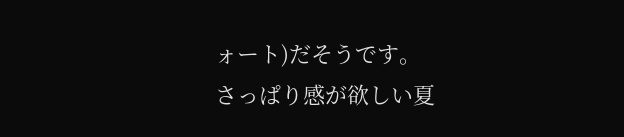ォート)だそうです。
さっぱり感が欲しい夏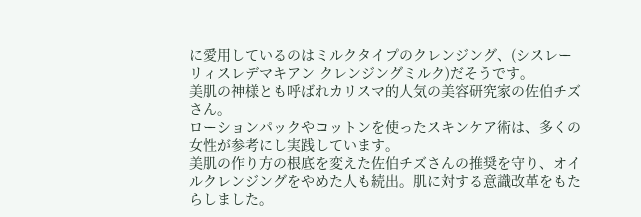に愛用しているのはミルクタイプのクレンジング、(シスレー リィスレデマキアン クレンジングミルク)だそうです。
美肌の神様とも呼ばれカリスマ的人気の美容研究家の佐伯チズさん。
ローションパックやコットンを使ったスキンケア術は、多くの女性が参考にし実践しています。
美肌の作り方の根底を変えた佐伯チズさんの推奨を守り、オイルクレンジングをやめた人も続出。肌に対する意識改革をもたらしました。